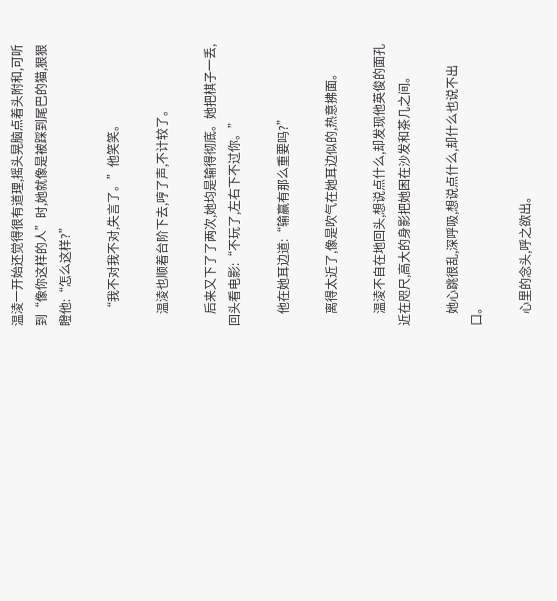温淩一开始还觉得很有道理,摇头晃脑点着头附和,可听到“像你这样的人”时,她就像是被踩到尾巴的猫,狠狠瞪他:“怎么这样?”

    “我不对我不对,失言了。”他笑笑。

    温淩也顺着台阶下去,哼了声,不计较了。

    后来又下了了两次,她均是输得彻底。她把棋子一丢,回头看电影:“不玩了,左右下不过你。”

    他在她耳边道:“输赢有那么重要吗?”

    离得太近了,像是吹气在她耳边似的,热意拂面。

    温淩不自在地回头,想说点什么,却发现他英俊的面孔近在咫尺,高大的身影把她困在沙发和茶几之间。

    她心跳很乱,深呼吸,想说点什么,却什么也说不出口。

    心里的念头,呼之欲出。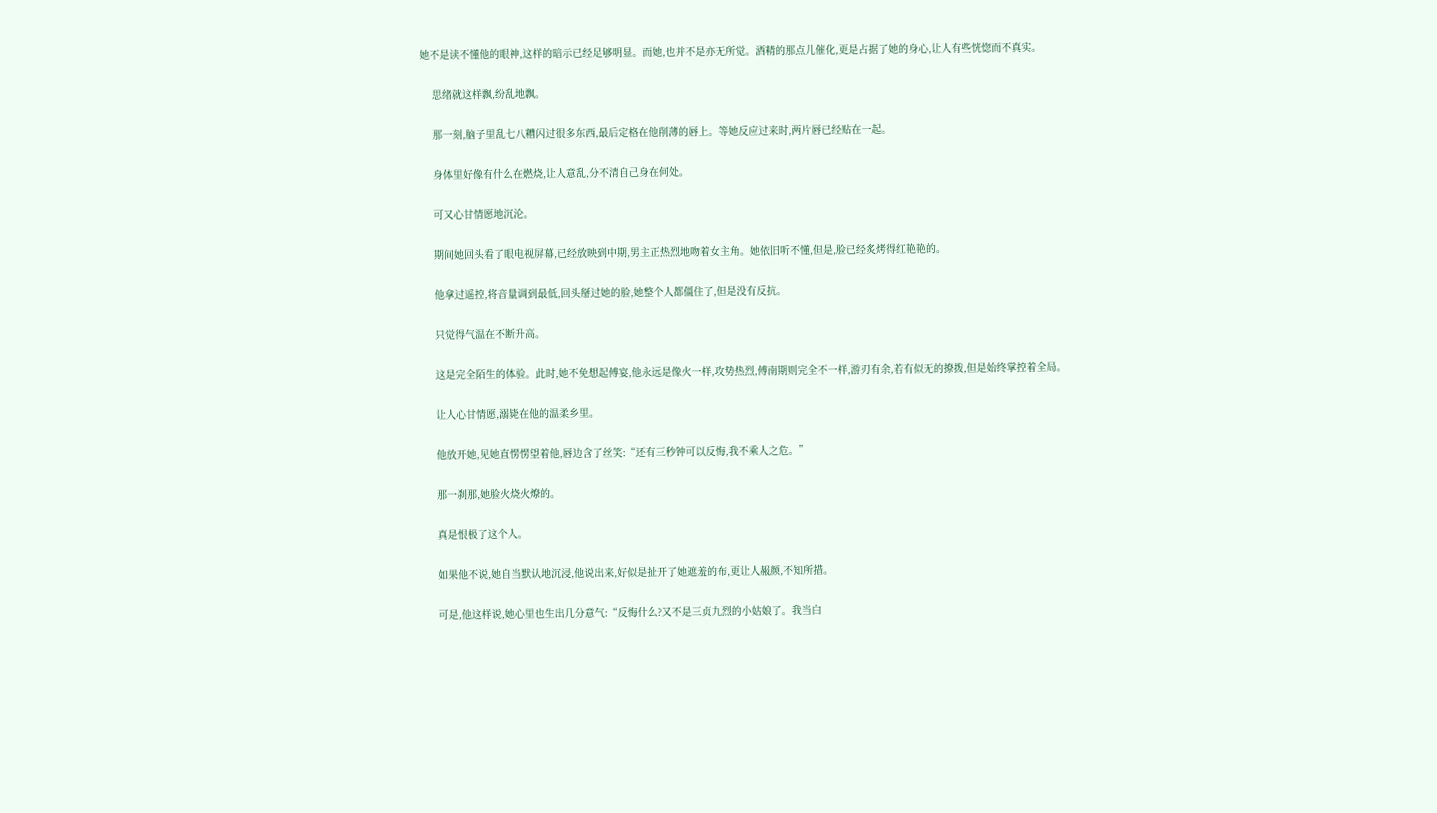她不是读不懂他的眼神,这样的暗示已经足够明显。而她,也并不是亦无所觉。酒精的那点儿催化,更是占据了她的身心,让人有些恍惚而不真实。

    思绪就这样飘,纷乱地飘。

    那一刻,脑子里乱七八糟闪过很多东西,最后定格在他削薄的唇上。等她反应过来时,两片唇已经贴在一起。

    身体里好像有什么在燃烧,让人意乱,分不清自己身在何处。

    可又心甘情愿地沉沦。

    期间她回头看了眼电视屏幕,已经放映到中期,男主正热烈地吻着女主角。她依旧听不懂,但是,脸已经炙烤得红艳艳的。

    他拿过遥控,将音量调到最低,回头掰过她的脸,她整个人都僵住了,但是没有反抗。

    只觉得气温在不断升高。

    这是完全陌生的体验。此时,她不免想起傅宴,他永远是像火一样,攻势热烈,傅南期则完全不一样,游刃有余,若有似无的撩拨,但是始终掌控着全局。

    让人心甘情愿,溺毙在他的温柔乡里。

    他放开她,见她直愣愣望着他,唇边含了丝笑:“还有三秒钟可以反悔,我不乘人之危。”

    那一刹那,她脸火烧火燎的。

    真是恨极了这个人。

    如果他不说,她自当默认地沉浸,他说出来,好似是扯开了她遮羞的布,更让人赧颜,不知所措。

    可是,他这样说,她心里也生出几分意气:“反悔什么?又不是三贞九烈的小姑娘了。我当白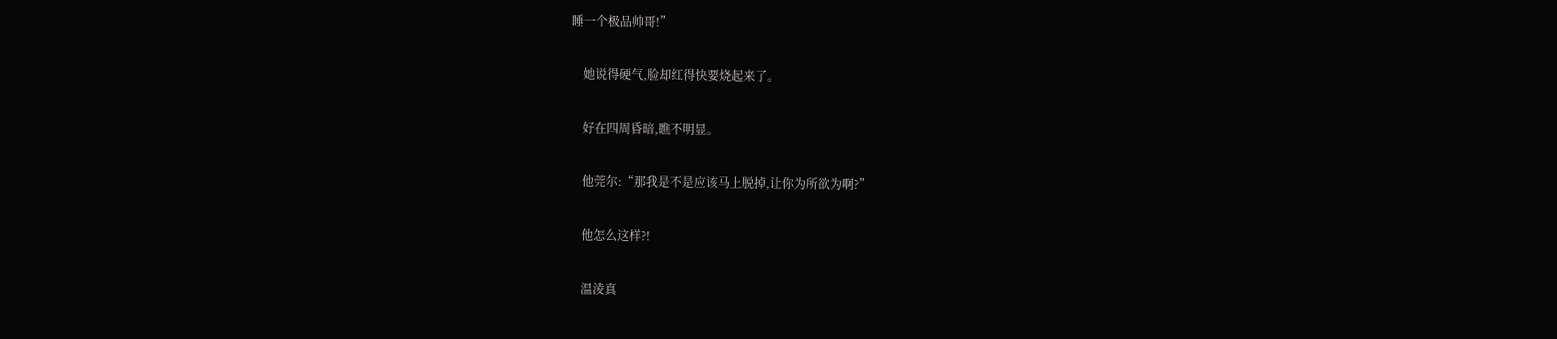睡一个极品帅哥!”

    她说得硬气,脸却红得快要烧起来了。

    好在四周昏暗,瞧不明显。

    他莞尔:“那我是不是应该马上脱掉,让你为所欲为啊?”

    他怎么这样?!

    温淩真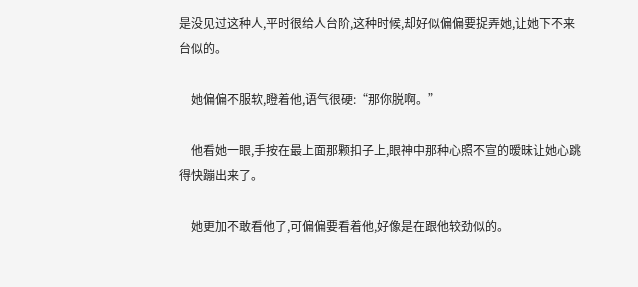是没见过这种人,平时很给人台阶,这种时候,却好似偏偏要捉弄她,让她下不来台似的。

    她偏偏不服软,瞪着他,语气很硬:“那你脱啊。”

    他看她一眼,手按在最上面那颗扣子上,眼神中那种心照不宣的暧昧让她心跳得快蹦出来了。

    她更加不敢看他了,可偏偏要看着他,好像是在跟他较劲似的。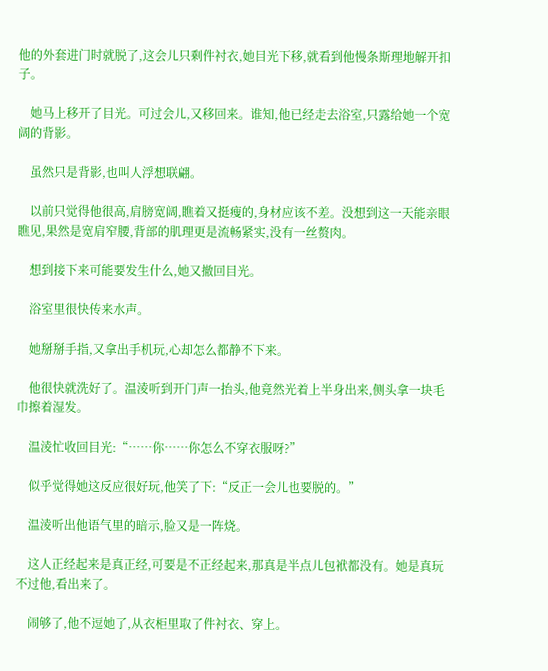他的外套进门时就脱了,这会儿只剩件衬衣,她目光下移,就看到他慢条斯理地解开扣子。

    她马上移开了目光。可过会儿,又移回来。谁知,他已经走去浴室,只露给她一个宽阔的背影。

    虽然只是背影,也叫人浮想联翩。

    以前只觉得他很高,肩膀宽阔,瞧着又挺瘦的,身材应该不差。没想到这一天能亲眼瞧见,果然是宽肩窄腰,背部的肌理更是流畅紧实,没有一丝赘肉。

    想到接下来可能要发生什么,她又撤回目光。

    浴室里很快传来水声。

    她掰掰手指,又拿出手机玩,心却怎么都静不下来。

    他很快就洗好了。温淩听到开门声一抬头,他竟然光着上半身出来,侧头拿一块毛巾擦着湿发。

    温淩忙收回目光:“……你……你怎么不穿衣服呀?”

    似乎觉得她这反应很好玩,他笑了下:“反正一会儿也要脱的。”

    温淩听出他语气里的暗示,脸又是一阵烧。

    这人正经起来是真正经,可要是不正经起来,那真是半点儿包袱都没有。她是真玩不过他,看出来了。

    闹够了,他不逗她了,从衣柜里取了件衬衣、穿上。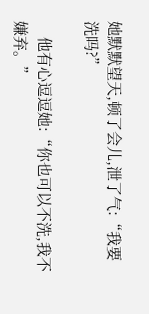她默默望天,顿了会儿,泄了气:“我要洗吗?”

    他有心逗逗她:“你也可以不洗,我不嫌弃。”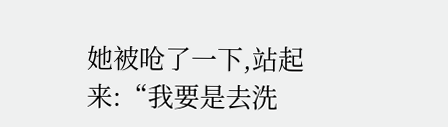她被呛了一下,站起来:“我要是去洗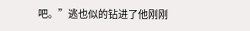吧。”逃也似的钻进了他刚刚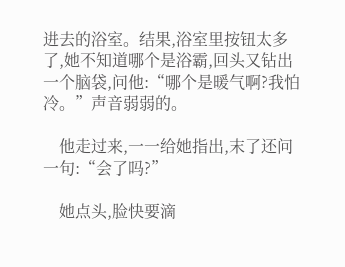进去的浴室。结果,浴室里按钮太多了,她不知道哪个是浴霸,回头又钻出一个脑袋,问他:“哪个是暖气啊?我怕冷。”声音弱弱的。

    他走过来,一一给她指出,末了还问一句:“会了吗?”

    她点头,脸快要滴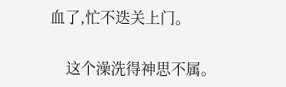血了,忙不迭关上门。

    这个澡洗得神思不属。